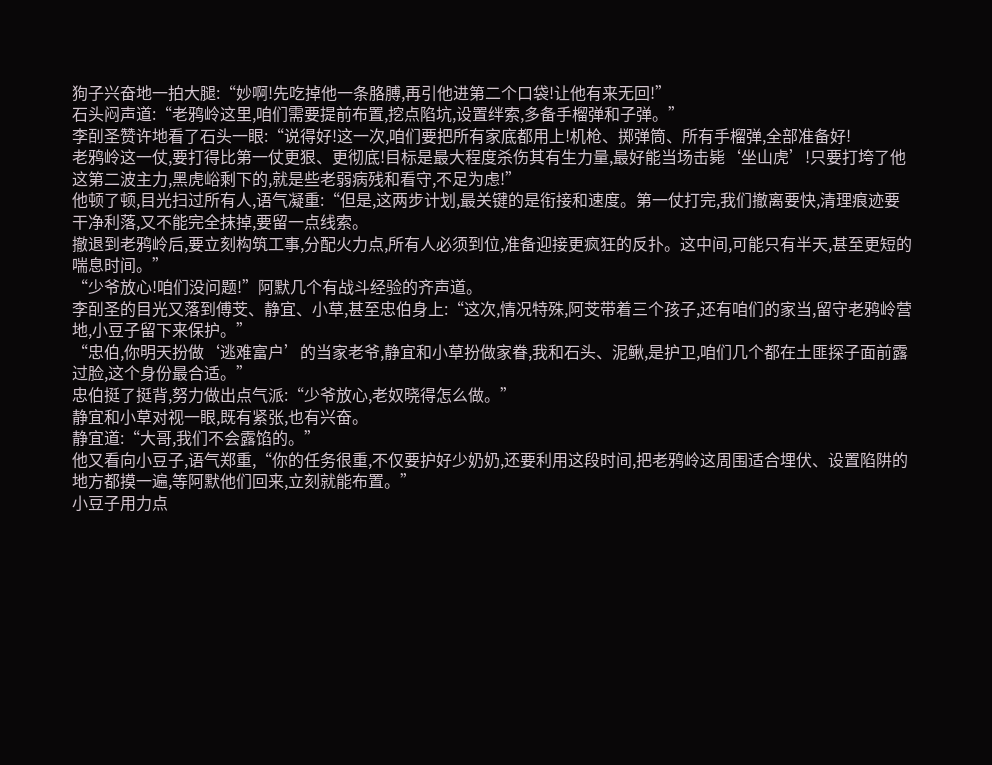狗子兴奋地一拍大腿:“妙啊!先吃掉他一条胳膊,再引他进第二个口袋!让他有来无回!”
石头闷声道:“老鸦岭这里,咱们需要提前布置,挖点陷坑,设置绊索,多备手榴弹和子弹。”
李㓦圣赞许地看了石头一眼:“说得好!这一次,咱们要把所有家底都用上!机枪、掷弹筒、所有手榴弹,全部准备好!
老鸦岭这一仗,要打得比第一仗更狠、更彻底!目标是最大程度杀伤其有生力量,最好能当场击毙‘坐山虎’!只要打垮了他这第二波主力,黑虎峪剩下的,就是些老弱病残和看守,不足为虑!”
他顿了顿,目光扫过所有人,语气凝重:“但是,这两步计划,最关键的是衔接和速度。第一仗打完,我们撤离要快,清理痕迹要干净利落,又不能完全抹掉,要留一点线索。
撤退到老鸦岭后,要立刻构筑工事,分配火力点,所有人必须到位,准备迎接更疯狂的反扑。这中间,可能只有半天,甚至更短的喘息时间。”
“少爷放心!咱们没问题!”阿默几个有战斗经验的齐声道。
李㓦圣的目光又落到傅芠、静宜、小草,甚至忠伯身上:“这次,情况特殊,阿芠带着三个孩子,还有咱们的家当,留守老鸦岭营地,小豆子留下来保护。”
“忠伯,你明天扮做‘逃难富户’的当家老爷,静宜和小草扮做家眷,我和石头、泥鳅,是护卫,咱们几个都在土匪探子面前露过脸,这个身份最合适。”
忠伯挺了挺背,努力做出点气派:“少爷放心,老奴晓得怎么做。”
静宜和小草对视一眼,既有紧张,也有兴奋。
静宜道:“大哥,我们不会露馅的。”
他又看向小豆子,语气郑重,“你的任务很重,不仅要护好少奶奶,还要利用这段时间,把老鸦岭这周围适合埋伏、设置陷阱的地方都摸一遍,等阿默他们回来,立刻就能布置。”
小豆子用力点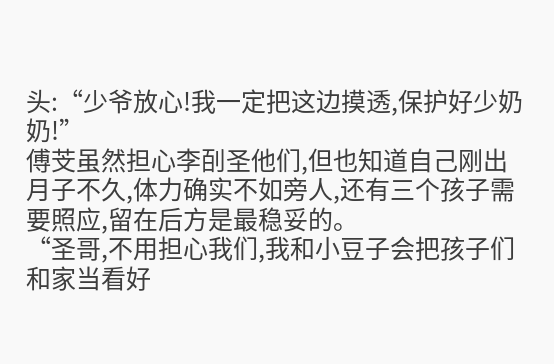头:“少爷放心!我一定把这边摸透,保护好少奶奶!”
傅芠虽然担心李㓦圣他们,但也知道自己刚出月子不久,体力确实不如旁人,还有三个孩子需要照应,留在后方是最稳妥的。
“圣哥,不用担心我们,我和小豆子会把孩子们和家当看好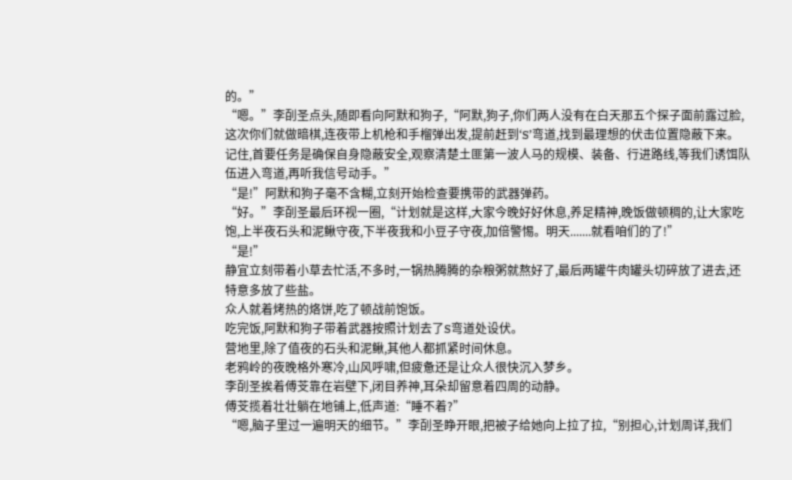的。”
“嗯。”李㓦圣点头,随即看向阿默和狗子,“阿默,狗子,你们两人没有在白天那五个探子面前露过脸,这次你们就做暗棋,连夜带上机枪和手榴弹出发,提前赶到‘S’弯道,找到最理想的伏击位置隐蔽下来。
记住,首要任务是确保自身隐蔽安全,观察清楚土匪第一波人马的规模、装备、行进路线,等我们诱饵队伍进入弯道,再听我信号动手。”
“是!”阿默和狗子毫不含糊,立刻开始检查要携带的武器弹药。
“好。”李㓦圣最后环视一圈,“计划就是这样,大家今晚好好休息,养足精神,晚饭做顿稠的,让大家吃饱,上半夜石头和泥鳅守夜,下半夜我和小豆子守夜,加倍警惕。明天.......就看咱们的了!”
“是!”
静宜立刻带着小草去忙活,不多时,一锅热腾腾的杂粮粥就熬好了,最后两罐牛肉罐头切碎放了进去,还特意多放了些盐。
众人就着烤热的烙饼,吃了顿战前饱饭。
吃完饭,阿默和狗子带着武器按照计划去了S弯道处设伏。
营地里,除了值夜的石头和泥鳅,其他人都抓紧时间休息。
老鸦岭的夜晚格外寒冷,山风呼啸,但疲惫还是让众人很快沉入梦乡。
李㓦圣挨着傅芠靠在岩壁下,闭目养神,耳朵却留意着四周的动静。
傅芠揽着壮壮躺在地铺上,低声道:“睡不着?”
“嗯,脑子里过一遍明天的细节。”李㓦圣睁开眼,把被子给她向上拉了拉,“别担心,计划周详,我们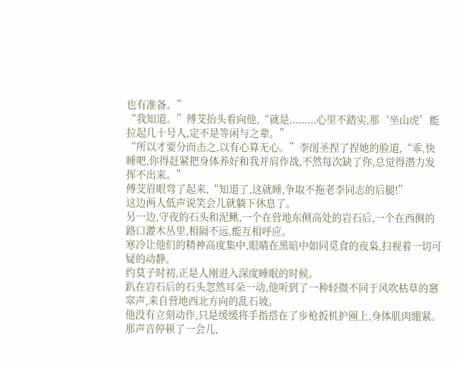也有准备。”
“我知道。”傅芠抬头看向他,“就是.........心里不踏实,那‘坐山虎’能拉起几十号人,定不是等闲与之辈。”
“所以才要分而击之,以有心算无心。”李㓦圣捏了捏她的脸道,“乖,快睡吧,你得赶紧把身体养好和我并肩作战,不然每次缺了你,总觉得潜力发挥不出来。”
傅芠眉眼弯了起来,“知道了,这就睡,争取不拖老李同志的后腿!”
这边两人低声说笑会儿就躺下休息了。
另一边,守夜的石头和泥鳅,一个在营地东侧高处的岩石后,一个在西侧的路口灌木丛里,相隔不远,能互相呼应。
寒冷让他们的精神高度集中,眼睛在黑暗中如同觅食的夜枭,扫视着一切可疑的动静。
约莫子时初,正是人刚进入深度睡眠的时候。
趴在岩石后的石头忽然耳朵一动,他听到了一种轻微不同于风吹枯草的窸窣声,来自营地西北方向的乱石坡。
他没有立刻动作,只是缓缓将手指搭在了步枪扳机护圈上,身体肌肉绷紧。
那声音停顿了一会儿,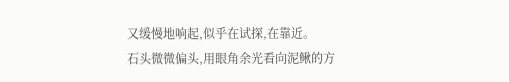又缓慢地响起,似乎在试探,在靠近。
石头微微偏头,用眼角余光看向泥鳅的方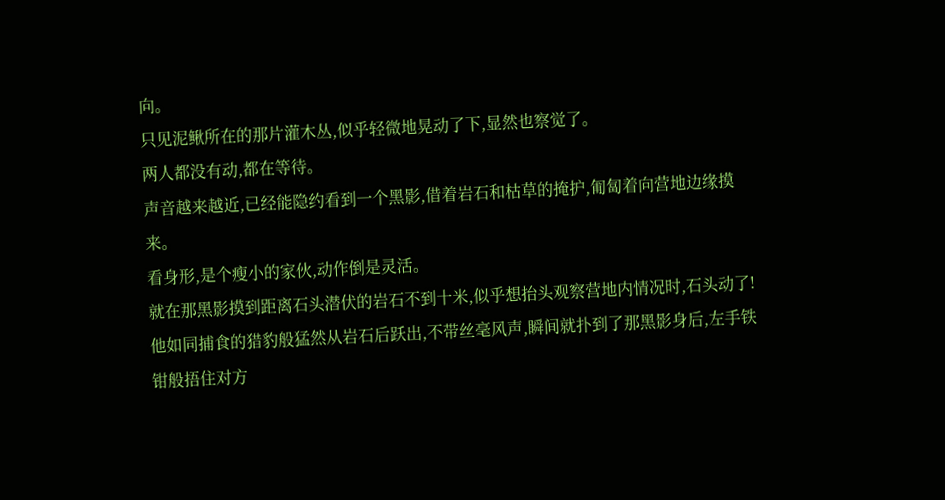向。
只见泥鳅所在的那片灌木丛,似乎轻微地晃动了下,显然也察觉了。
两人都没有动,都在等待。
声音越来越近,已经能隐约看到一个黑影,借着岩石和枯草的掩护,匍匐着向营地边缘摸来。
看身形,是个瘦小的家伙,动作倒是灵活。
就在那黑影摸到距离石头潜伏的岩石不到十米,似乎想抬头观察营地内情况时,石头动了!
他如同捕食的猎豹般猛然从岩石后跃出,不带丝毫风声,瞬间就扑到了那黑影身后,左手铁钳般捂住对方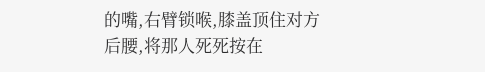的嘴,右臂锁喉,膝盖顶住对方后腰,将那人死死按在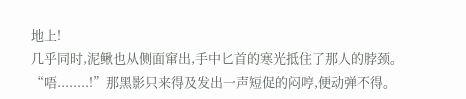地上!
几乎同时,泥鳅也从侧面窜出,手中匕首的寒光抵住了那人的脖颈。
“唔........!”那黑影只来得及发出一声短促的闷哼,便动弹不得。